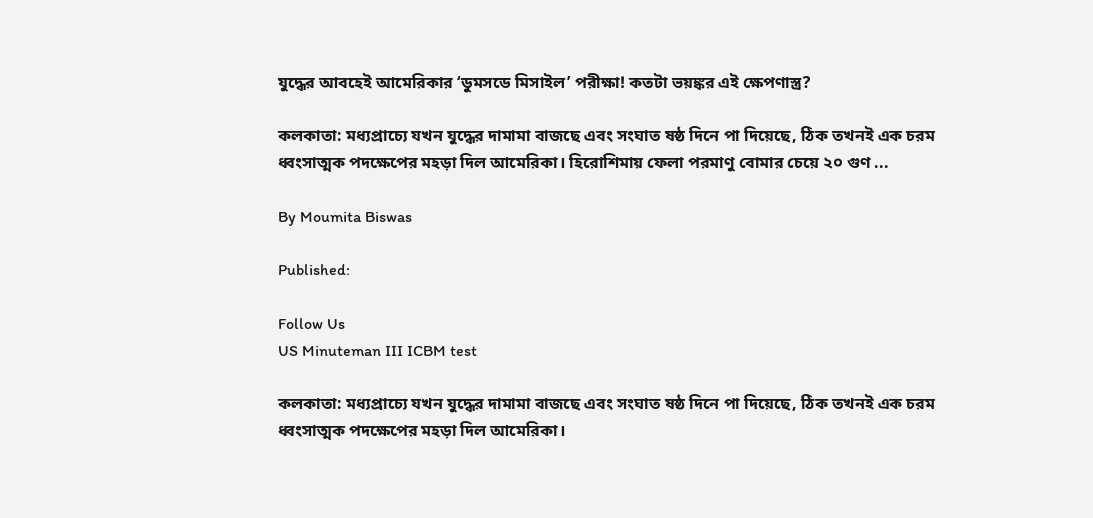যুদ্ধের আবহেই আমেরিকার ‘ডুমসডে মিসাইল’ পরীক্ষা! কতটা ভয়ঙ্কর এই ক্ষেপণাস্ত্র?

কলকাতা: মধ্যপ্রাচ্যে যখন যুদ্ধের দামামা বাজছে এবং সংঘাত ষষ্ঠ দিনে পা দিয়েছে, ঠিক তখনই এক চরম ধ্বংসাত্মক পদক্ষেপের মহড়া দিল আমেরিকা। হিরোশিমায় ফেলা পরমাণু বোমার চেয়ে ২০ গুণ ...

By Moumita Biswas

Published:

Follow Us
US Minuteman III ICBM test

কলকাতা: মধ্যপ্রাচ্যে যখন যুদ্ধের দামামা বাজছে এবং সংঘাত ষষ্ঠ দিনে পা দিয়েছে, ঠিক তখনই এক চরম ধ্বংসাত্মক পদক্ষেপের মহড়া দিল আমেরিকা।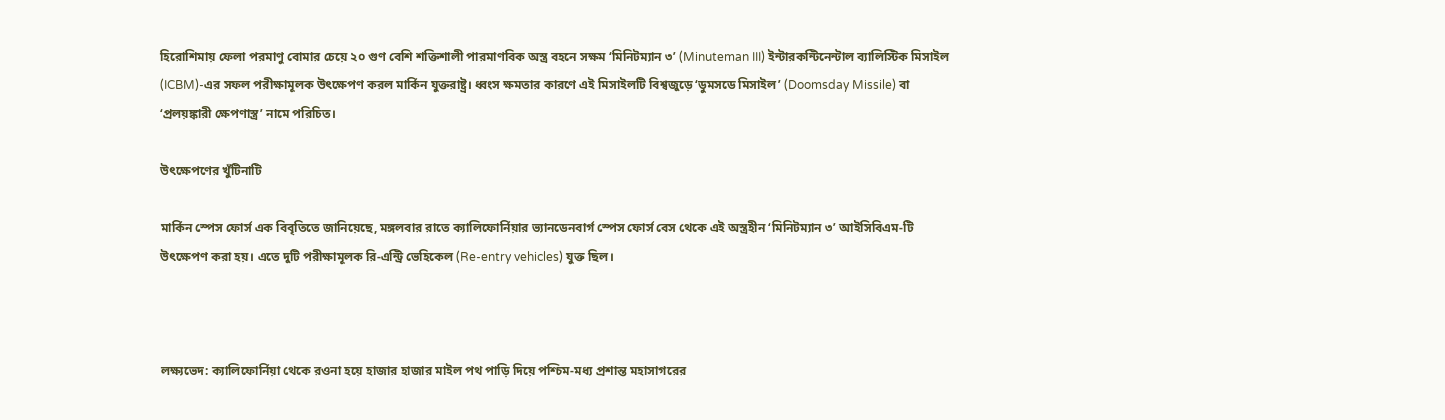হিরোশিমায় ফেলা পরমাণু বোমার চেয়ে ২০ গুণ বেশি শক্তিশালী পারমাণবিক অস্ত্র বহনে সক্ষম ‘মিনিটম্যান ৩’ (Minuteman III) ইন্টারকন্টিনেন্টাল ব্যালিস্টিক মিসাইল (ICBM)-এর সফল পরীক্ষামূলক উৎক্ষেপণ করল মার্কিন যুক্তরাষ্ট্র। ধ্বংস ক্ষমতার কারণে এই মিসাইলটি বিশ্বজুড়ে ‘ডুমসডে মিসাইল’ (Doomsday Missile) বা ‘প্রলয়ঙ্কারী ক্ষেপণাস্ত্র’ নামে পরিচিত।

উৎক্ষেপণের খুঁটিনাটি

মার্কিন স্পেস ফোর্স এক বিবৃতিতে জানিয়েছে, মঙ্গলবার রাতে ক্যালিফোর্নিয়ার ভ্যানডেনবার্গ স্পেস ফোর্স বেস থেকে এই অস্ত্রহীন ‘মিনিটম্যান ৩’ আইসিবিএম-টি উৎক্ষেপণ করা হয়। এতে দুটি পরীক্ষামূলক রি-এন্ট্রি ভেহিকেল (Re-entry vehicles) যুক্ত ছিল।



লক্ষ্যভেদ: ক্যালিফোর্নিয়া থেকে রওনা হয়ে হাজার হাজার মাইল পথ পাড়ি দিয়ে পশ্চিম-মধ্য প্রশান্ত মহাসাগরের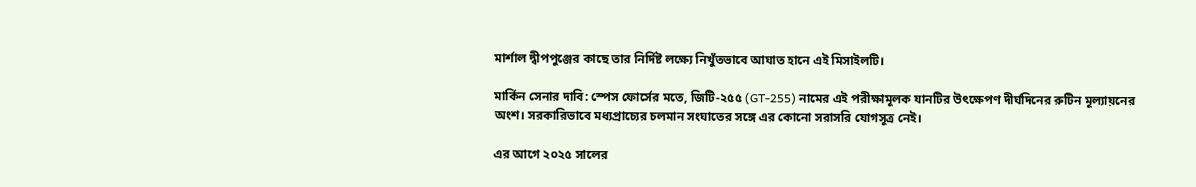মার্শাল দ্বীপপুঞ্জের কাছে তার নির্দিষ্ট লক্ষ্যে নিখুঁতভাবে আঘাত হানে এই মিসাইলটি।

মার্কিন সেনার দাবি: স্পেস ফোর্সের মতে, জিটি-২৫৫ (GT-255) নামের এই পরীক্ষামূলক যানটির উৎক্ষেপণ দীর্ঘদিনের রুটিন মূল্যায়নের অংশ। সরকারিভাবে মধ্যপ্রাচ্যের চলমান সংঘাতের সঙ্গে এর কোনো সরাসরি যোগসূত্র নেই।

এর আগে ২০২৫ সালের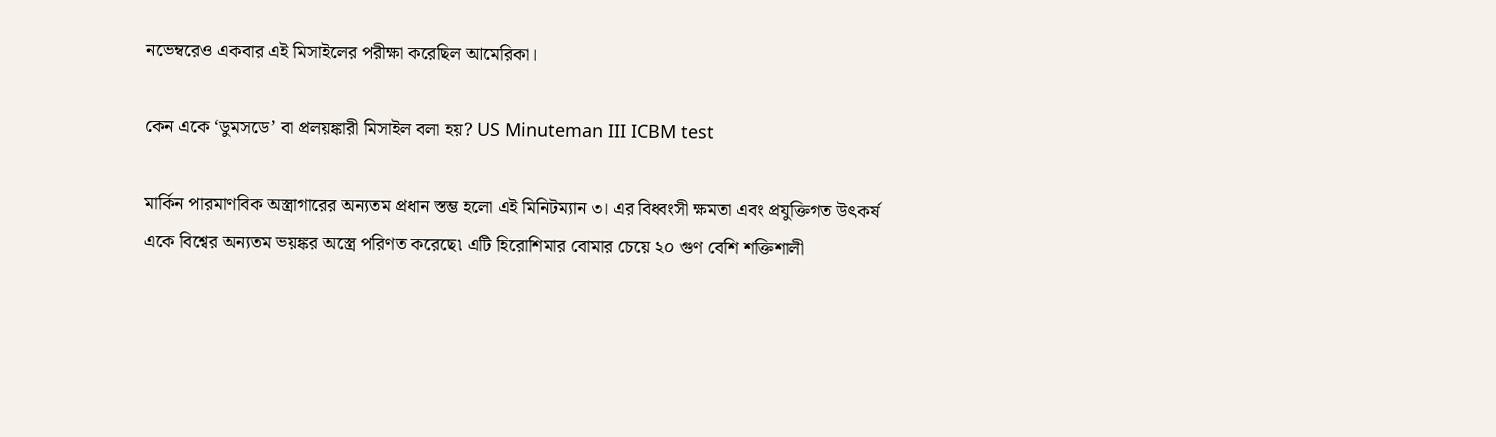নভেম্বরেও একবার এই মিসাইলের পরীক্ষা করেছিল আমেরিকা।

কেন একে ‘ডুমসডে’ বা প্রলয়ঙ্কারী মিসাইল বলা হয়? US Minuteman III ICBM test

মার্কিন পারমাণবিক অস্ত্রাগারের অন্যতম প্রধান স্তম্ভ হলো এই মিনিটম্যান ৩। এর বিধ্বংসী ক্ষমতা এবং প্রযুক্তিগত উৎকর্ষ একে বিশ্বের অন্যতম ভয়ঙ্কর অস্ত্রে পরিণত করেছে৷ এটি হিরোশিমার বোমার চেয়ে ২০ গুণ বেশি শক্তিশালী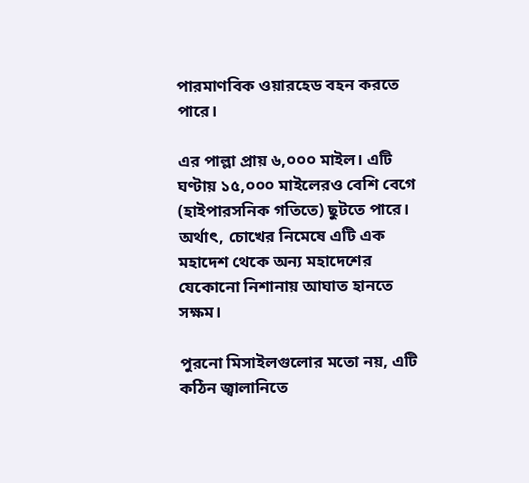পারমাণবিক ওয়ারহেড বহন করতে পারে।

এর পাল্লা প্রায় ৬,০০০ মাইল। এটি ঘণ্টায় ১৫,০০০ মাইলেরও বেশি বেগে (হাইপারসনিক গতিতে) ছুটতে পারে। অর্থাৎ, চোখের নিমেষে এটি এক মহাদেশ থেকে অন্য মহাদেশের যেকোনো নিশানায় আঘাত হানতে সক্ষম।

পুরনো মিসাইলগুলোর মতো নয়, এটি কঠিন জ্বালানিতে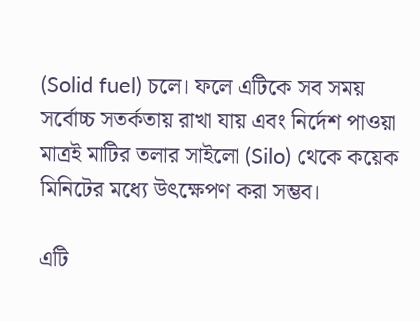(Solid fuel) চলে। ফলে এটিকে সব সময় সর্বোচ্চ সতর্কতায় রাখা যায় এবং নির্দেশ পাওয়া মাত্রই মাটির তলার সাইলো (Silo) থেকে কয়েক মিনিটের মধ্যে উৎক্ষেপণ করা সম্ভব।

এটি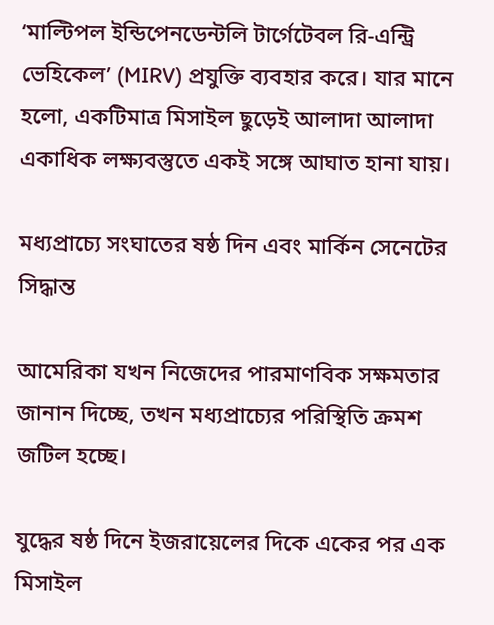‘মাল্টিপল ইন্ডিপেনডেন্টলি টার্গেটেবল রি-এন্ট্রি ভেহিকেল’ (MIRV) প্রযুক্তি ব্যবহার করে। যার মানে হলো, একটিমাত্র মিসাইল ছুড়েই আলাদা আলাদা একাধিক লক্ষ্যবস্তুতে একই সঙ্গে আঘাত হানা যায়।

মধ্যপ্রাচ্যে সংঘাতের ষষ্ঠ দিন এবং মার্কিন সেনেটের সিদ্ধান্ত

আমেরিকা যখন নিজেদের পারমাণবিক সক্ষমতার জানান দিচ্ছে, তখন মধ্যপ্রাচ্যের পরিস্থিতি ক্রমশ জটিল হচ্ছে।

যুদ্ধের ষষ্ঠ দিনে ইজরায়েলের দিকে একের পর এক মিসাইল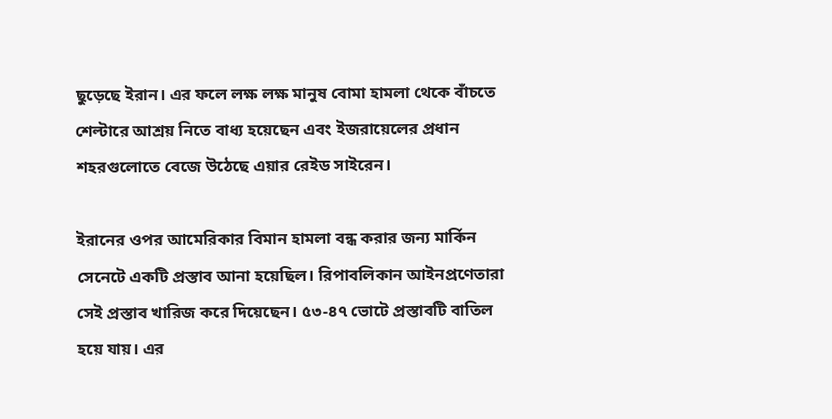ছুড়েছে ইরান। এর ফলে লক্ষ লক্ষ মানুষ বোমা হামলা থেকে বাঁচতে শেল্টারে আশ্রয় নিতে বাধ্য হয়েছেন এবং ইজরায়েলের প্রধান শহরগুলোতে বেজে উঠেছে এয়ার রেইড সাইরেন।

ইরানের ওপর আমেরিকার বিমান হামলা বন্ধ করার জন্য মার্কিন সেনেটে একটি প্রস্তাব আনা হয়েছিল। রিপাবলিকান আইনপ্রণেতারা সেই প্রস্তাব খারিজ করে দিয়েছেন। ৫৩-৪৭ ভোটে প্রস্তাবটি বাতিল হয়ে যায়। এর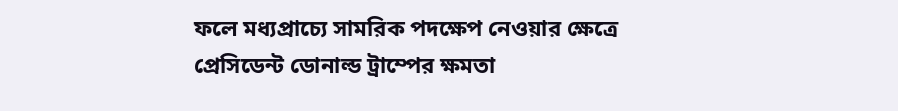ফলে মধ্যপ্রাচ্যে সামরিক পদক্ষেপ নেওয়ার ক্ষেত্রে প্রেসিডেন্ট ডোনাল্ড ট্রাম্পের ক্ষমতা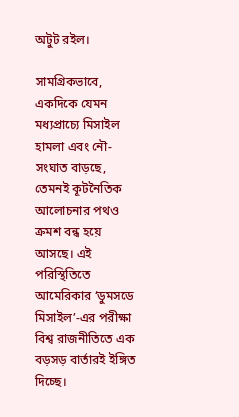অটুট রইল।

সামগ্রিকভাবে, একদিকে যেমন মধ্যপ্রাচ্যে মিসাইল হামলা এবং নৌ-সংঘাত বাড়ছে, তেমনই কূটনৈতিক আলোচনার পথও ক্রমশ বন্ধ হয়ে আসছে। এই পরিস্থিতিতে আমেরিকার ‘ডুমসডে মিসাইল’-এর পরীক্ষা বিশ্ব রাজনীতিতে এক বড়সড় বার্তারই ইঙ্গিত দিচ্ছে।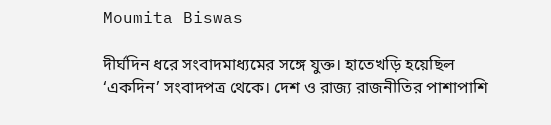Moumita Biswas

দীর্ঘদিন ধরে সংবাদমাধ্যমের সঙ্গে যুক্ত। হাতেখড়ি হয়েছিল ‘একদিন’ সংবাদপত্র থেকে। দেশ ও রাজ্য রাজনীতির পাশাপাশি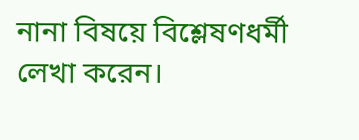নানা বিষয়ে বিশ্লেষণধর্মী লেখা করেন।